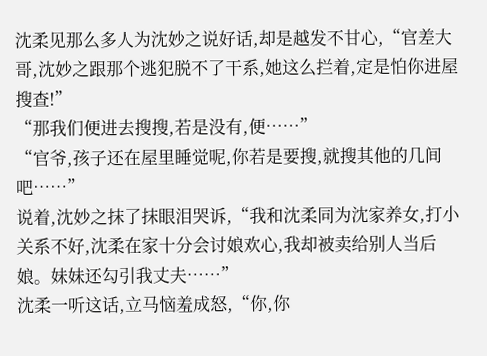沈柔见那么多人为沈妙之说好话,却是越发不甘心,“官差大哥,沈妙之跟那个逃犯脱不了干系,她这么拦着,定是怕你进屋搜查!”
“那我们便进去搜搜,若是没有,便……”
“官爷,孩子还在屋里睡觉呢,你若是要搜,就搜其他的几间吧……”
说着,沈妙之抹了抹眼泪哭诉,“我和沈柔同为沈家养女,打小关系不好,沈柔在家十分会讨娘欢心,我却被卖给别人当后娘。妹妹还勾引我丈夫……”
沈柔一听这话,立马恼羞成怒,“你,你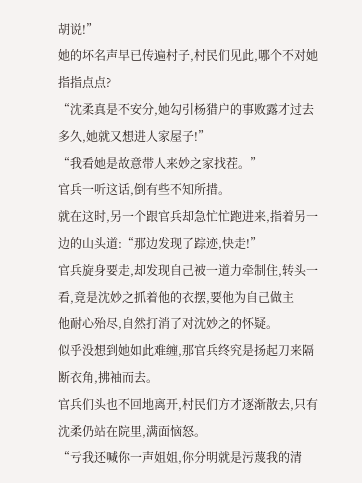胡说!”
她的坏名声早已传遍村子,村民们见此,哪个不对她指指点点?
“沈柔真是不安分,她勾引杨猎户的事败露才过去多久,她就又想进人家屋子!”
“我看她是故意带人来妙之家找茬。”
官兵一听这话,倒有些不知所措。
就在这时,另一个跟官兵却急忙忙跑进来,指着另一边的山头道:“那边发现了踪迹,快走!”
官兵旋身要走,却发现自己被一道力牵制住,转头一看,竟是沈妙之抓着他的衣摆,要他为自己做主
他耐心殆尽,自然打消了对沈妙之的怀疑。
似乎没想到她如此难缠,那官兵终究是扬起刀来隔断衣角,拂袖而去。
官兵们头也不回地离开,村民们方才逐渐散去,只有沈柔仍站在院里,满面恼怒。
“亏我还喊你一声姐姐,你分明就是污蔑我的清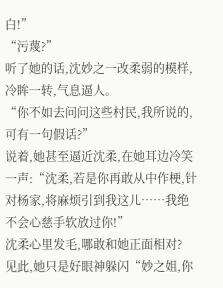白!”
“污蔑?”
听了她的话,沈妙之一改柔弱的模样,冷眸一转,气息逼人。
“你不如去问问这些村民,我所说的,可有一句假话?”
说着,她甚至逼近沈柔,在她耳边冷笑一声:“沈柔,若是你再敢从中作梗,针对杨家,将麻烦引到我这儿……我绝不会心慈手软放过你!”
沈柔心里发毛,哪敢和她正面相对?
见此,她只是好眼神躲闪“妙之姐,你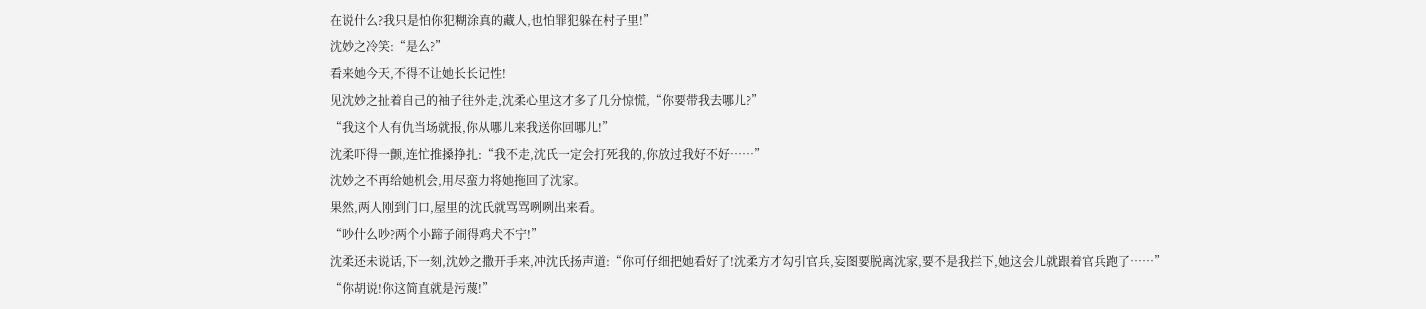在说什么?我只是怕你犯糊涂真的藏人,也怕罪犯躲在村子里!”
沈妙之冷笑:“是么?”
看来她今天,不得不让她长长记性!
见沈妙之扯着自己的袖子往外走,沈柔心里这才多了几分惊慌,“你要带我去哪儿?”
“我这个人有仇当场就报,你从哪儿来我送你回哪儿!”
沈柔吓得一颤,连忙推搡挣扎:“我不走,沈氏一定会打死我的,你放过我好不好……”
沈妙之不再给她机会,用尽蛮力将她拖回了沈家。
果然,两人刚到门口,屋里的沈氏就骂骂咧咧出来看。
“吵什么吵?两个小蹄子闹得鸡犬不宁!”
沈柔还未说话,下一刻,沈妙之撒开手来,冲沈氏扬声道:“你可仔细把她看好了!沈柔方才勾引官兵,妄图要脱离沈家,要不是我拦下,她这会儿就跟着官兵跑了……”
“你胡说!你这简直就是污蔑!”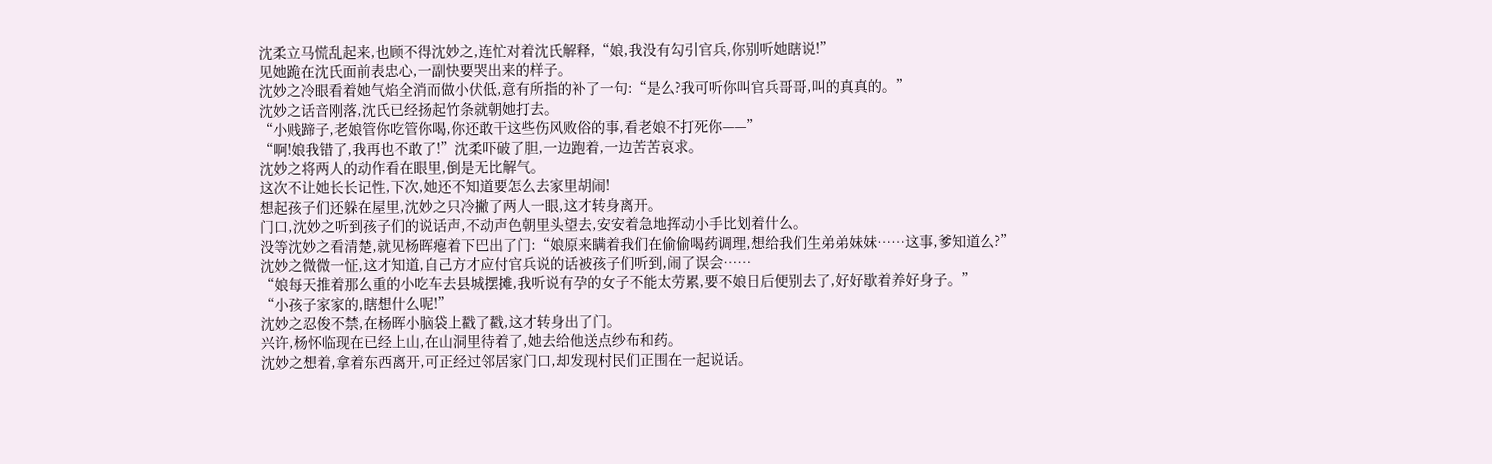沈柔立马慌乱起来,也顾不得沈妙之,连忙对着沈氏解释,“娘,我没有勾引官兵,你别听她瞎说!”
见她跪在沈氏面前表忠心,一副快要哭出来的样子。
沈妙之冷眼看着她气焰全消而做小伏低,意有所指的补了一句:“是么?我可听你叫官兵哥哥,叫的真真的。”
沈妙之话音刚落,沈氏已经扬起竹条就朝她打去。
“小贱蹄子,老娘管你吃管你喝,你还敢干这些伤风败俗的事,看老娘不打死你——”
“啊!娘我错了,我再也不敢了!”沈柔吓破了胆,一边跑着,一边苦苦哀求。
沈妙之将两人的动作看在眼里,倒是无比解气。
这次不让她长长记性,下次,她还不知道要怎么去家里胡闹!
想起孩子们还躲在屋里,沈妙之只冷撇了两人一眼,这才转身离开。
门口,沈妙之听到孩子们的说话声,不动声色朝里头望去,安安着急地挥动小手比划着什么。
没等沈妙之看清楚,就见杨晖瘪着下巴出了门:“娘原来瞒着我们在偷偷喝药调理,想给我们生弟弟妹妹……这事,爹知道么?”
沈妙之微微一怔,这才知道,自己方才应付官兵说的话被孩子们听到,闹了误会……
“娘每天推着那么重的小吃车去县城摆摊,我听说有孕的女子不能太劳累,要不娘日后便别去了,好好歇着养好身子。”
“小孩子家家的,瞎想什么呢!”
沈妙之忍俊不禁,在杨晖小脑袋上戳了戳,这才转身出了门。
兴许,杨怀临现在已经上山,在山洞里待着了,她去给他送点纱布和药。
沈妙之想着,拿着东西离开,可正经过邻居家门口,却发现村民们正围在一起说话。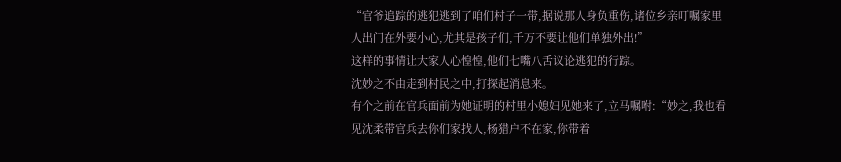“官爷追踪的逃犯逃到了咱们村子一带,据说那人身负重伤,诸位乡亲叮嘱家里人出门在外要小心,尤其是孩子们,千万不要让他们单独外出!”
这样的事情让大家人心惶惶,他们七嘴八舌议论逃犯的行踪。
沈妙之不由走到村民之中,打探起消息来。
有个之前在官兵面前为她证明的村里小媳妇见她来了,立马嘱咐:“妙之,我也看见沈柔带官兵去你们家找人,杨猎户不在家,你带着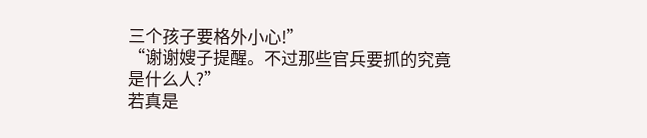三个孩子要格外小心!”
“谢谢嫂子提醒。不过那些官兵要抓的究竟是什么人?”
若真是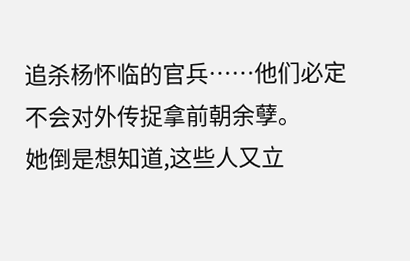追杀杨怀临的官兵……他们必定不会对外传捉拿前朝余孽。
她倒是想知道,这些人又立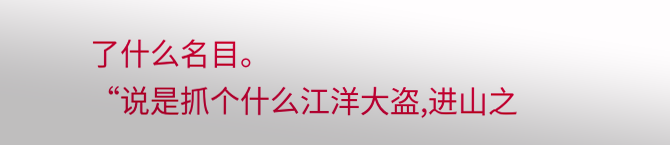了什么名目。
“说是抓个什么江洋大盗,进山之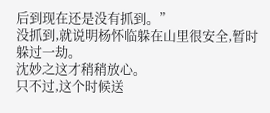后到现在还是没有抓到。”
没抓到,就说明杨怀临躲在山里很安全,暂时躲过一劫。
沈妙之这才稍稍放心。
只不过,这个时候送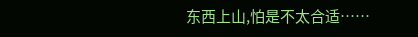东西上山,怕是不太合适……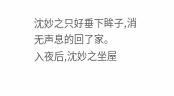沈妙之只好垂下眸子,消无声息的回了家。
入夜后,沈妙之坐屋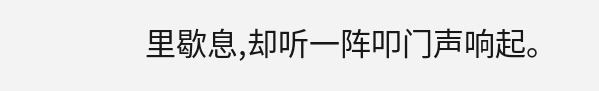里歇息,却听一阵叩门声响起。